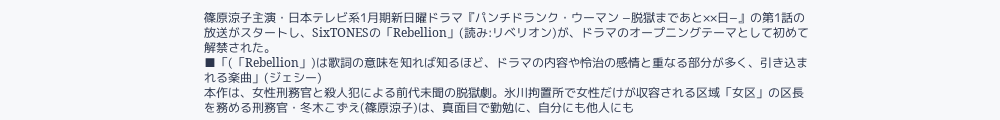篠原涼子主演・日本テレビ系1月期新日曜ドラマ『パンチドランク・ウーマン −脱獄まであと××日−』の第1話の放送がスタートし、SixTONESの「Rebellion」(読み:リベリオン)が、ドラマのオープニングテーマとして初めて解禁された。
■「(「Rebellion」)は歌詞の意味を知れば知るほど、ドラマの内容や怜治の感情と重なる部分が多く、引き込まれる楽曲」(ジェシー)
本作は、女性刑務官と殺人犯による前代未聞の脱獄劇。氷川拘置所で女性だけが収容される区域「女区」の区長を務める刑務官・冬木こずえ(篠原涼子)は、真面目で勤勉に、自分にも他人にも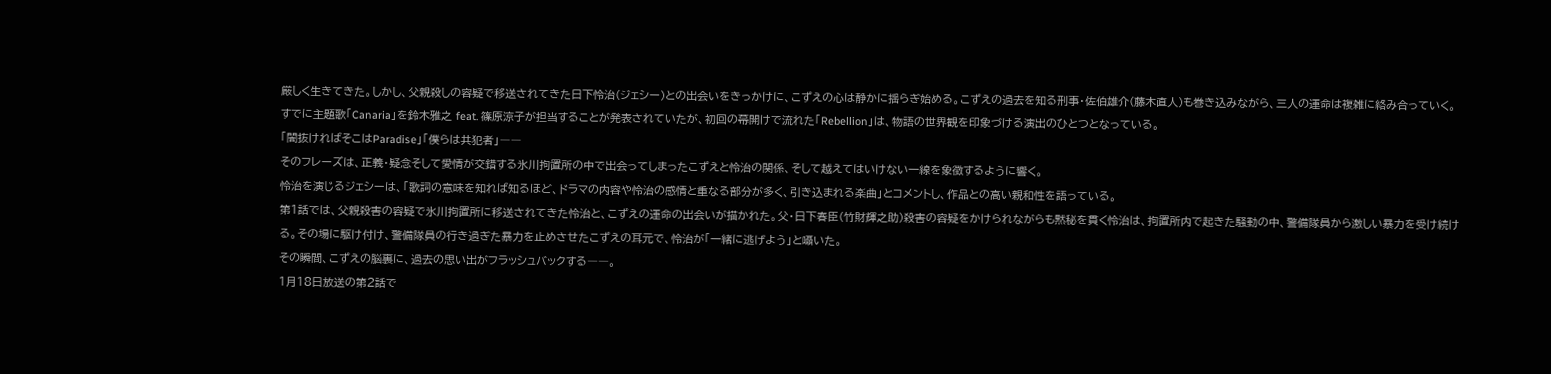厳しく生きてきた。しかし、父親殺しの容疑で移送されてきた日下怜治(ジェシー)との出会いをきっかけに、こずえの心は静かに揺らぎ始める。こずえの過去を知る刑事・佐伯雄介(藤木直人)も巻き込みながら、三人の運命は複雑に絡み合っていく。
すでに主題歌「Canaria」を鈴木雅之 feat. 篠原涼子が担当することが発表されていたが、初回の幕開けで流れた「Rebellion」は、物語の世界観を印象づける演出のひとつとなっている。
「闇抜ければそこはParadise」「僕らは共犯者」――
そのフレーズは、正義・疑念そして愛情が交錯する氷川拘置所の中で出会ってしまったこずえと怜治の関係、そして越えてはいけない一線を象徴するように響く。
怜治を演じるジェシーは、「歌詞の意味を知れば知るほど、ドラマの内容や怜治の感情と重なる部分が多く、引き込まれる楽曲」とコメントし、作品との高い親和性を語っている。
第1話では、父親殺害の容疑で氷川拘置所に移送されてきた怜治と、こずえの運命の出会いが描かれた。父・日下春臣(竹財輝之助)殺害の容疑をかけられながらも黙秘を貫く怜治は、拘置所内で起きた騒動の中、警備隊員から激しい暴力を受け続ける。その場に駆け付け、警備隊員の行き過ぎた暴力を止めさせたこずえの耳元で、怜治が「一緒に逃げよう」と囁いた。
その瞬間、こずえの脳裏に、過去の思い出がフラッシュバックする――。
1月18日放送の第2話で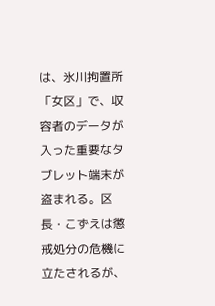は、氷川拘置所「女区」で、収容者のデータが入った重要なタブレット端末が盗まれる。区長・こずえは懲戒処分の危機に立たされるが、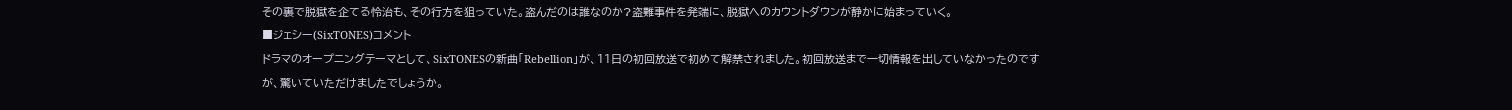その裏で脱獄を企てる怜治も、その行方を狙っていた。盗んだのは誰なのか?盗難事件を発端に、脱獄へのカウントダウンが静かに始まっていく。
■ジェシー(SixTONES)コメント
ドラマのオープニングテーマとして、SixTONESの新曲「Rebellion」が、11日の初回放送で初めて解禁されました。初回放送まで一切情報を出していなかったのですが、驚いていただけましたでしょうか。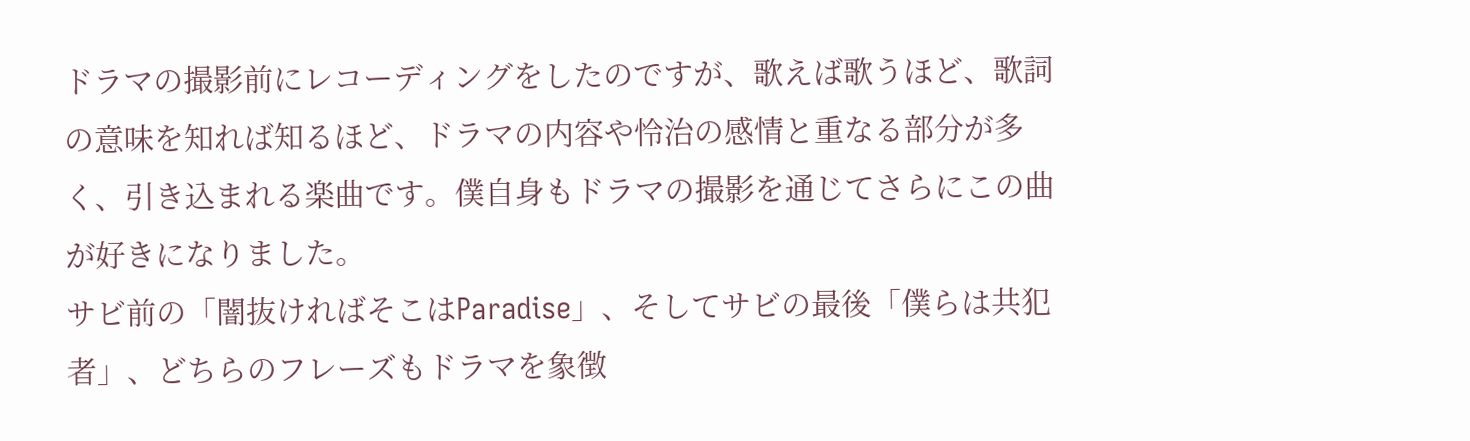ドラマの撮影前にレコーディングをしたのですが、歌えば歌うほど、歌詞の意味を知れば知るほど、ドラマの内容や怜治の感情と重なる部分が多く、引き込まれる楽曲です。僕自身もドラマの撮影を通じてさらにこの曲が好きになりました。
サビ前の「闇抜ければそこはParadise」、そしてサビの最後「僕らは共犯者」、どちらのフレーズもドラマを象徴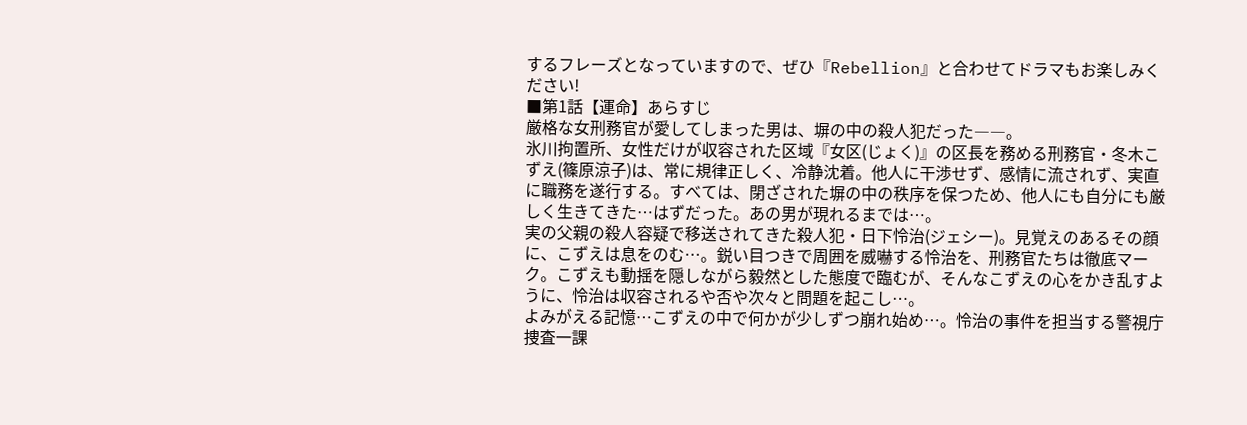するフレーズとなっていますので、ぜひ『Rebellion』と合わせてドラマもお楽しみください!
■第1話【運命】あらすじ
厳格な女刑務官が愛してしまった男は、塀の中の殺人犯だった――。
氷川拘置所、女性だけが収容された区域『女区(じょく)』の区長を務める刑務官・冬木こずえ(篠原涼子)は、常に規律正しく、冷静沈着。他人に干渉せず、感情に流されず、実直に職務を遂行する。すべては、閉ざされた塀の中の秩序を保つため、他人にも自分にも厳しく生きてきた…はずだった。あの男が現れるまでは…。
実の父親の殺人容疑で移送されてきた殺人犯・日下怜治(ジェシー)。見覚えのあるその顔に、こずえは息をのむ…。鋭い目つきで周囲を威嚇する怜治を、刑務官たちは徹底マーク。こずえも動揺を隠しながら毅然とした態度で臨むが、そんなこずえの心をかき乱すように、怜治は収容されるや否や次々と問題を起こし…。
よみがえる記憶…こずえの中で何かが少しずつ崩れ始め…。怜治の事件を担当する警視庁捜査一課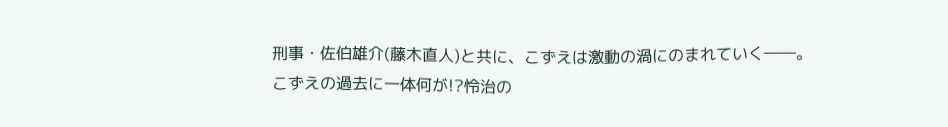刑事・佐伯雄介(藤木直人)と共に、こずえは激動の渦にのまれていく――。
こずえの過去に一体何が!?怜治の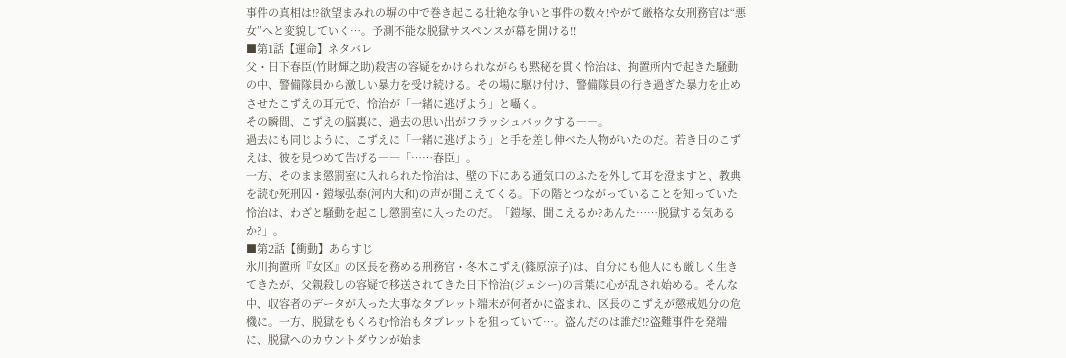事件の真相は!?欲望まみれの塀の中で巻き起こる壮絶な争いと事件の数々!やがて厳格な女刑務官は“悪女”へと変貌していく…。予測不能な脱獄サスペンスが幕を開ける!!
■第1話【運命】ネタバレ
父・日下春臣(竹財輝之助)殺害の容疑をかけられながらも黙秘を貫く怜治は、拘置所内で起きた騒動の中、警備隊員から激しい暴力を受け続ける。その場に駆け付け、警備隊員の行き過ぎた暴力を止めさせたこずえの耳元で、怜治が「一緒に逃げよう」と囁く。
その瞬間、こずえの脳裏に、過去の思い出がフラッシュバックする――。
過去にも同じように、こずえに「一緒に逃げよう」と手を差し伸べた人物がいたのだ。若き日のこずえは、彼を見つめて告げる――「……春臣」。
一方、そのまま懲罰室に入れられた怜治は、壁の下にある通気口のふたを外して耳を澄ますと、教典を読む死刑囚・鎧塚弘泰(河内大和)の声が聞こえてくる。下の階とつながっていることを知っていた怜治は、わざと騒動を起こし懲罰室に入ったのだ。「鎧塚、聞こえるか?あんた……脱獄する気あるか?」。
■第2話【衝動】あらすじ
氷川拘置所『女区』の区長を務める刑務官・冬木こずえ(篠原涼子)は、自分にも他人にも厳しく生きてきたが、父親殺しの容疑で移送されてきた日下怜治(ジェシー)の言葉に心が乱され始める。そんな中、収容者のデータが入った大事なタブレット端末が何者かに盗まれ、区長のこずえが懲戒処分の危機に。一方、脱獄をもくろむ怜治もタブレットを狙っていて…。盗んだのは誰だ!?盗難事件を発端に、脱獄へのカウントダウンが始ま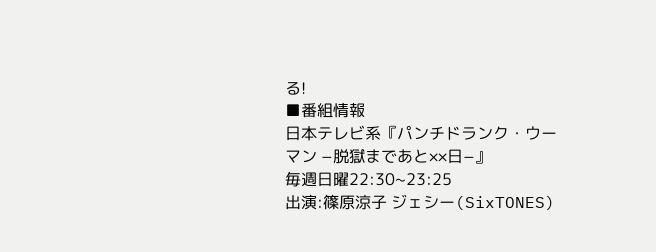る!
■番組情報
日本テレビ系『パンチドランク・ウーマン −脱獄まであと××日−』
毎週日曜22:30~23:25
出演:篠原涼子 ジェシー(SixTONES)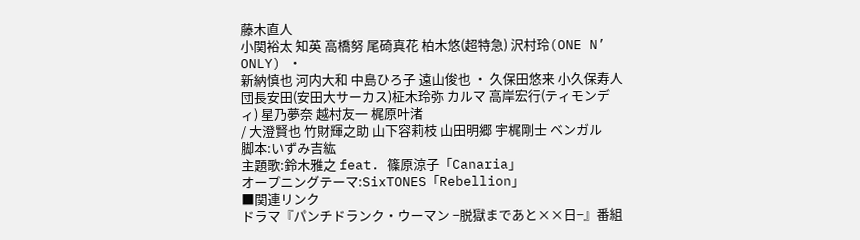藤木直人
小関裕太 知英 高橋努 尾碕真花 柏木悠(超特急) 沢村玲(ONE N’ ONLY) ・
新納慎也 河内大和 中島ひろ子 遠山俊也 ・ 久保田悠来 小久保寿人 団長安田(安田大サーカス)柾木玲弥 カルマ 高岸宏行(ティモンディ) 星乃夢奈 越村友一 梶原叶渚
/ 大澄賢也 竹財輝之助 山下容莉枝 山田明郷 宇梶剛士 ベンガル
脚本:いずみ吉紘
主題歌:鈴木雅之 feat. 篠原涼子「Canaria」
オープニングテーマ:SixTONES「Rebellion」
■関連リンク
ドラマ『パンチドランク・ウーマン −脱獄まであと××日−』番組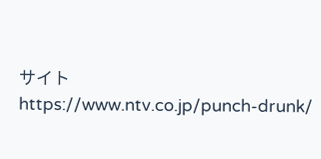サイト
https://www.ntv.co.jp/punch-drunk/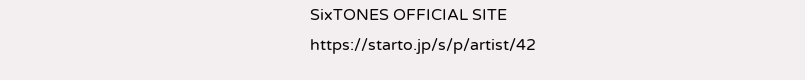SixTONES OFFICIAL SITE
https://starto.jp/s/p/artist/42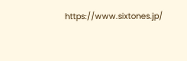https://www.sixtones.jp/